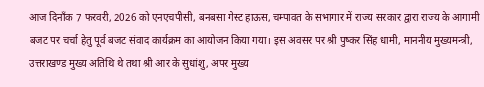आज दिनाँक 7 फरवरी, 2026 को एनएचपीसी, बनबसा गेस्ट हाऊस, चम्पावत के सभागार में राज्य सरकार द्वारा राज्य के आगामी बजट पर चर्चा हेतु पूर्व बजट संवाद कार्यक्रम का आयोजन किया गया। इस अवसर पर श्री पुष्कर सिंह धामी, माननीय मुख्यमन्त्री, उत्तराखण्ड मुख्य अतिथि थे तथा श्री आर के सुधांशु, अपर मुख्य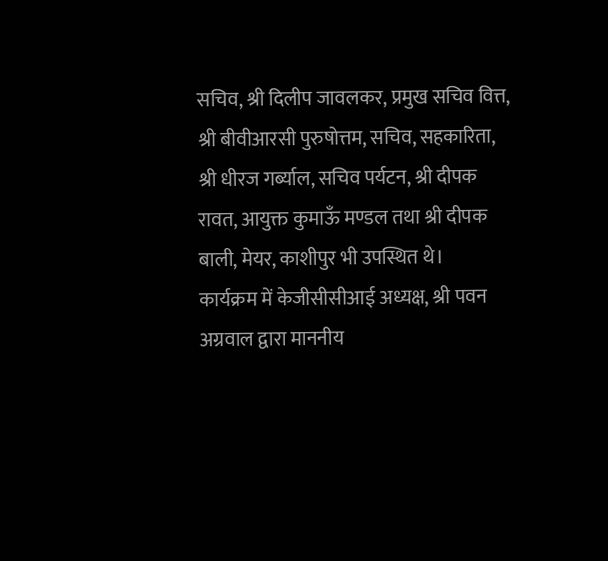सचिव, श्री दिलीप जावलकर, प्रमुख सचिव वित्त, श्री बीवीआरसी पुरुषोत्तम, सचिव, सहकारिता, श्री धीरज गर्ब्याल, सचिव पर्यटन, श्री दीपक रावत, आयुक्त कुमाऊँ मण्डल तथा श्री दीपक बाली, मेयर, काशीपुर भी उपस्थित थे।
कार्यक्रम में केजीसीसीआई अध्यक्ष, श्री पवन अग्रवाल द्वारा माननीय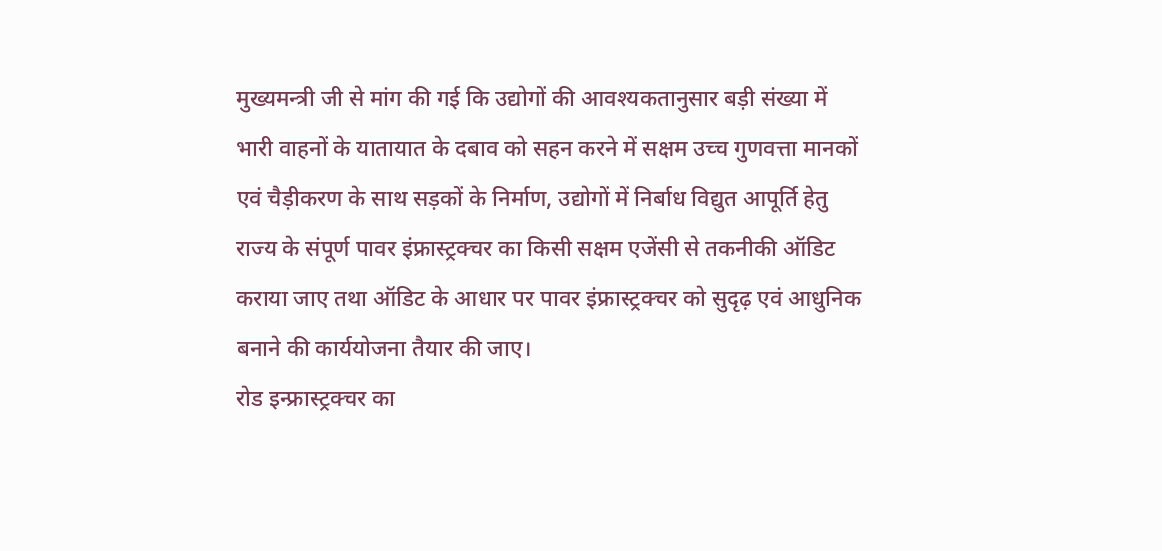मुख्यमन्त्री जी से मांग की गई कि उद्योगों की आवश्यकतानुसार बड़ी संख्या में भारी वाहनों के यातायात के दबाव को सहन करने में सक्षम उच्च गुणवत्ता मानकों एवं चैड़ीकरण के साथ सड़कों के निर्माण, उद्योगों में निर्बाध विद्युत आपूर्ति हेतु राज्य के संपूर्ण पावर इंफ्रास्ट्रक्चर का किसी सक्षम एजेंसी से तकनीकी ऑडिट कराया जाए तथा ऑडिट के आधार पर पावर इंफ्रास्ट्रक्चर को सुदृढ़ एवं आधुनिक बनाने की कार्ययोजना तैयार की जाए।
रोड इन्फ्रास्ट्रक्चर का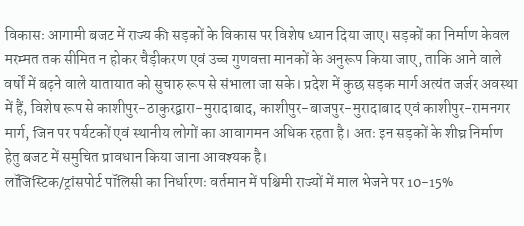विकासः आगामी बजट में राज्य की सड़कों के विकास पर विशेष ध्यान दिया जाए। सड़कों का निर्माण केवल मरम्मत तक सीमित न होकर चैड़ीकरण एवं उच्च गुणवत्ता मानकों के अनुरूप किया जाए, ताकि आने वाले वर्षों में बढ़ने वाले यातायात को सुचारु रूप से संभाला जा सके। प्रदेश में कुछ सड़क मार्ग अत्यंत जर्जर अवस्था में हैं, विशेष रूप से काशीपुर-ठाकुरद्वारा-मुरादाबाद, काशीपुर-बाजपुर-मुरादाबाद एवं काशीपुर-रामनगर मार्ग, जिन पर पर्यटकों एवं स्थानीय लोगों का आवागमन अधिक रहता है। अतः इन सड़कों के शीघ्र निर्माण हेतु बजट में समुचित प्रावधान किया जाना आवश्यक है।
लॉजिस्टिक/ट्रांसपोर्ट पॉलिसी का निर्धारणः वर्तमान में पश्चिमी राज्यों में माल भेजने पर 10-15%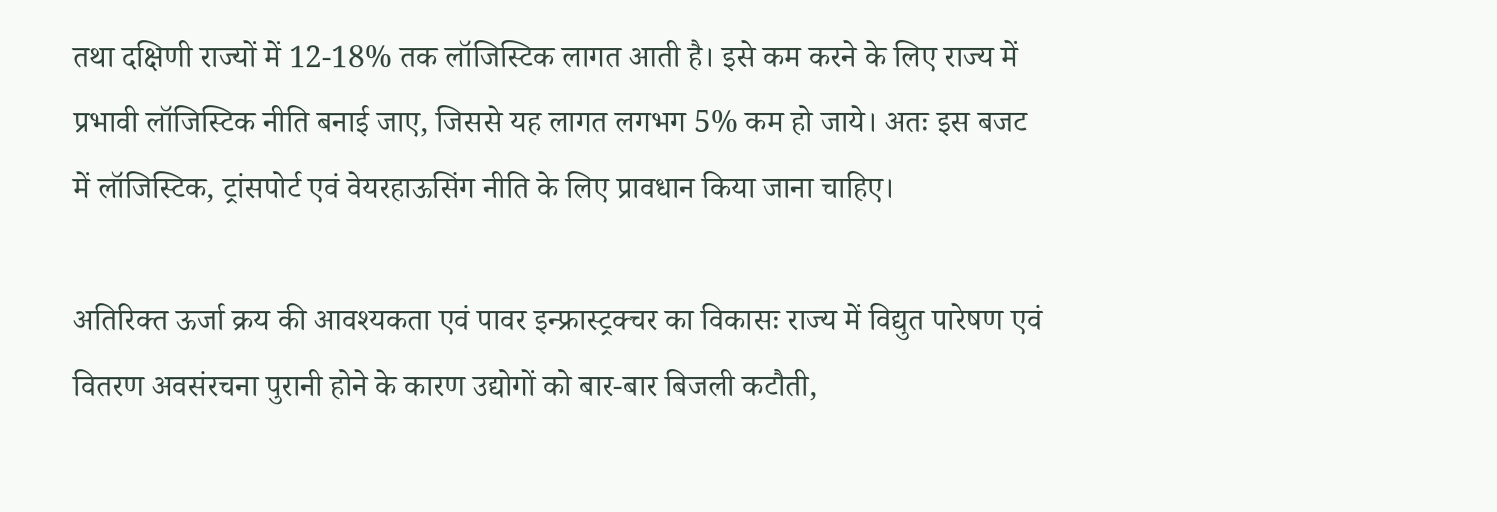तथा दक्षिणी राज्यों में 12-18% तक लॉजिस्टिक लागत आती है। इसे कम करने के लिए राज्य में प्रभावी लॉजिस्टिक नीति बनाई जाए, जिससे यह लागत लगभग 5% कम हो जाये। अतः इस बजट में लॉजिस्टिक, ट्रांसपोर्ट एवं वेयरहाऊसिंग नीति के लिए प्रावधान किया जाना चाहिए।

अतिरिक्त ऊर्जा क्रय की आवश्यकता एवं पावर इन्फ्रास्ट्रक्चर का विकासः राज्य में विद्युत पारेषण एवं वितरण अवसंरचना पुरानी होने के कारण उद्योगों को बार-बार बिजली कटौती,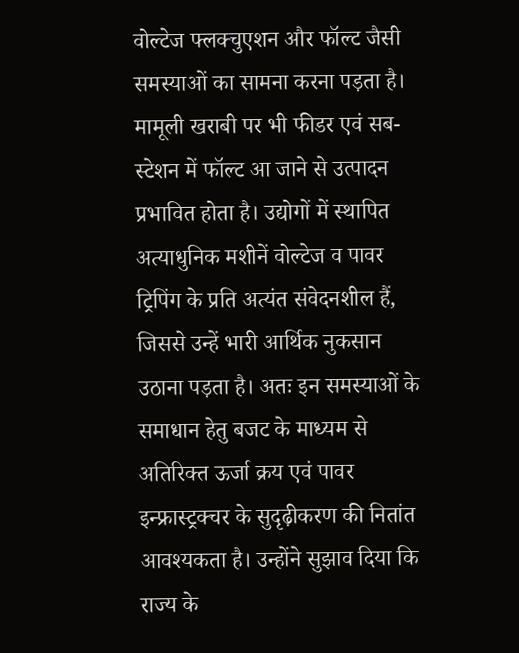वोल्टेज फ्लक्चुएशन और फॉल्ट जैसी समस्याओं का सामना करना पड़ता है। मामूली खराबी पर भी फीडर एवं सब-स्टेशन में फॉल्ट आ जाने से उत्पादन प्रभावित होता है। उद्योगों में स्थापित अत्याधुनिक मशीनें वोल्टेज व पावर ट्रिपिंग के प्रति अत्यंत संवेदनशील हैं, जिससे उन्हें भारी आर्थिक नुकसान उठाना पड़ता है। अतः इन समस्याओं के समाधान हेतु बजट के माध्यम से अतिरिक्त ऊर्जा क्रय एवं पावर इन्फ्रास्ट्रक्चर के सुदृढ़ीकरण की नितांत आवश्यकता है। उन्होंने सुझाव दिया कि राज्य के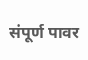संपूर्ण पावर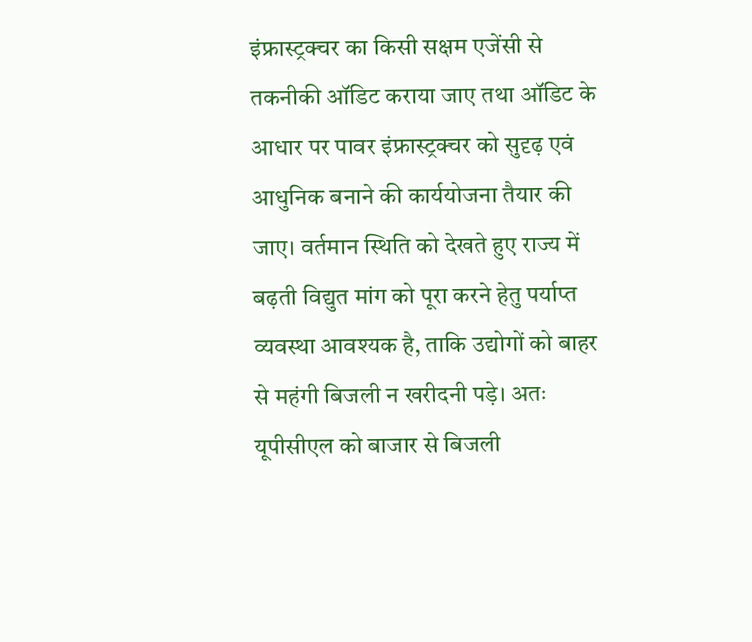इंफ्रास्ट्रक्चर का किसी सक्षम एजेंसी से तकनीकी ऑडिट कराया जाए तथा ऑडिट के आधार पर पावर इंफ्रास्ट्रक्चर को सुदृढ़ एवं आधुनिक बनाने की कार्ययोजना तैयार की जाए। वर्तमान स्थिति को देखते हुए राज्य में बढ़ती विद्युत मांग को पूरा करने हेतु पर्याप्त व्यवस्था आवश्यक है, ताकि उद्योगों को बाहर से महंगी बिजली न खरीदनी पड़े। अतः यूपीसीएल को बाजार से बिजली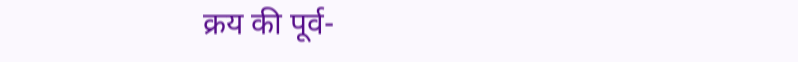क्रय की पूर्व-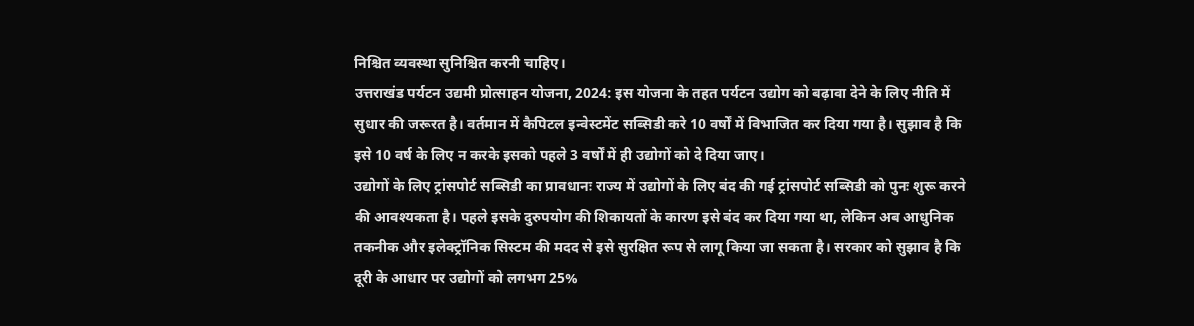निश्चित व्यवस्था सुनिश्चित करनी चाहिए।
उत्तराखंड पर्यटन उद्यमी प्रोत्साहन योजना, 2024: इस योजना के तहत पर्यटन उद्योग को बढ़ावा देने के लिए नीति में सुधार की जरूरत है। वर्तमान में कैपिटल इन्वेस्टमेंट सब्सिडी करे 10 वर्षों में विभाजित कर दिया गया है। सुझाव है कि इसे 10 वर्ष के लिए न करके इसको पहले 3 वर्षों में ही उद्योगों को दे दिया जाए।
उद्योगों के लिए ट्रांसपोर्ट सब्सिडी का प्रावधानः राज्य में उद्योगों के लिए बंद की गई ट्रांसपोर्ट सब्सिडी को पुनः शुरू करने की आवश्यकता है। पहले इसके दुरुपयोग की शिकायतों के कारण इसे बंद कर दिया गया था, लेकिन अब आधुनिक तकनीक और इलेक्ट्रॉनिक सिस्टम की मदद से इसे सुरक्षित रूप से लागू किया जा सकता है। सरकार को सुझाव है कि दूरी के आधार पर उद्योगों को लगभग 25%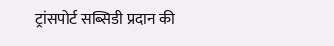ट्रांसपोर्ट सब्सिडी प्रदान की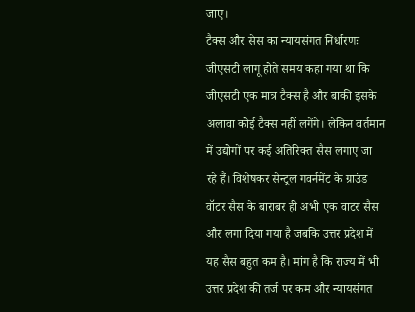जाए।
टैक्स और सेस का न्यायसंगत निर्धारणः जीएसटी लागू होते समय कहा गया था कि जीएसटी एक मात्र टैक्स है और बाकी इसके अलावा कोई टैक्स नहीं लगेंगे। लेकिन वर्तमान में उद्योगों पर कई अतिरिक्त सैस लगाए जा रहे हैं। विशेषकर सेन्ट्रल गवर्नमेंट के ग्राउंड वॉटर सैस के बाराबर ही अभी एक वाटर सैस और लगा दिया गया है जबकि उत्तर प्रदेश में यह सैस बहुत कम है। मांग है कि राज्य में भी उत्तर प्रदेश की तर्ज पर कम और न्यायसंगत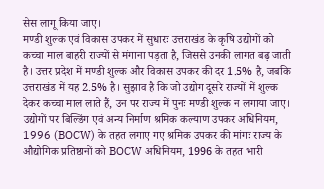सेस लागू किया जाए।
मण्डी शुल्क एवं विकास उपकर में सुधारः उत्तराखंड के कृषि उद्योगों को कच्चा माल बाहरी राज्यों से मंगाना पड़ता है, जिससे उनकी लागत बढ़ जाती है। उत्तर प्रदेश में मण्डी शुल्क और विकास उपकर की दर 1.5% है, जबकि उत्तराखंड में यह 2.5% है। सुझाव है कि जो उद्योग दूसरे राज्यों में शुल्क देकर कच्चा माल लाते हैं, उन पर राज्य में पुनः मण्डी शुल्क न लगाया जाए।
उद्योगों पर बिल्डिंग एवं अन्य निर्माण श्रमिक कल्याण उपकर अधिनियम, 1996 (BOCW) के तहत लगाए गए श्रमिक उपकर की मांगः राज्य के औद्योगिक प्रतिष्ठानों को BOCW अधिनियम, 1996 के तहत भारी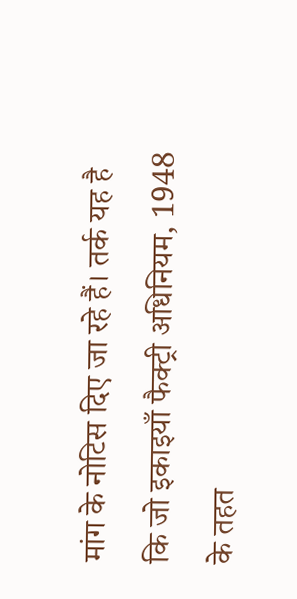मांग के नोटिस दिए जा रहे हैं। तर्क यह है कि जो इकाइयाँ फैक्ट्री अधिनियम, 1948 के तहत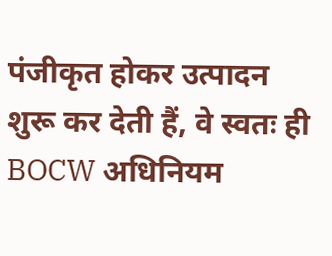पंजीकृत होकर उत्पादन शुरू कर देती हैं, वे स्वतः ही BOCW अधिनियम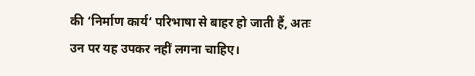की ‘निर्माण कार्य‘ परिभाषा से बाहर हो जाती हैं, अतः उन पर यह उपकर नहीं लगना चाहिए।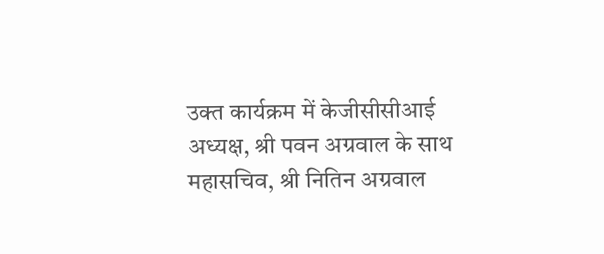उक्त कार्यक्रम में केजीसीसीआई अध्यक्ष, श्री पवन अग्रवाल के साथ महासचिव, श्री नितिन अग्रवाल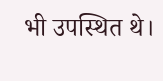भी उपस्थित थे।